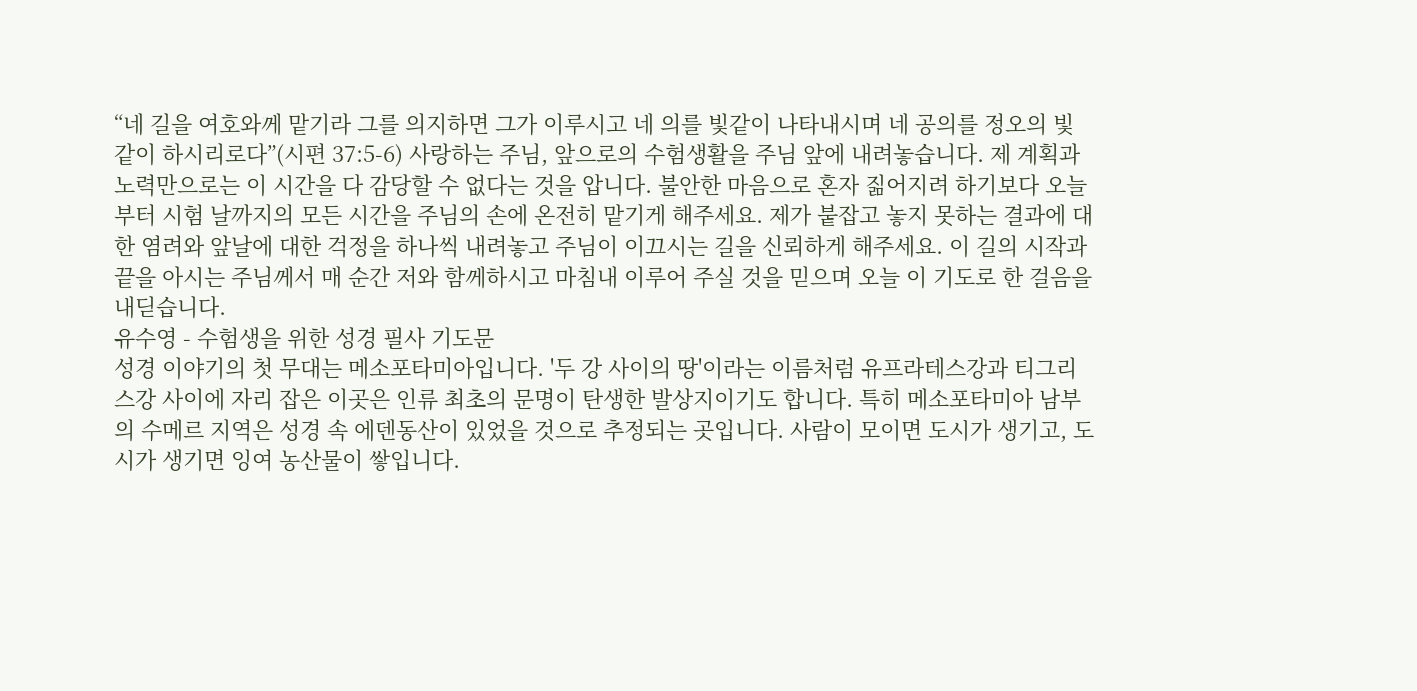“네 길을 여호와께 맡기라 그를 의지하면 그가 이루시고 네 의를 빛같이 나타내시며 네 공의를 정오의 빛같이 하시리로다”(시편 37:5-6) 사랑하는 주님, 앞으로의 수험생활을 주님 앞에 내려놓습니다. 제 계획과 노력만으로는 이 시간을 다 감당할 수 없다는 것을 압니다. 불안한 마음으로 혼자 짊어지려 하기보다 오늘부터 시험 날까지의 모든 시간을 주님의 손에 온전히 맡기게 해주세요. 제가 붙잡고 놓지 못하는 결과에 대한 염려와 앞날에 대한 걱정을 하나씩 내려놓고 주님이 이끄시는 길을 신뢰하게 해주세요. 이 길의 시작과 끝을 아시는 주님께서 매 순간 저와 함께하시고 마침내 이루어 주실 것을 믿으며 오늘 이 기도로 한 걸음을 내딛습니다.
유수영 - 수험생을 위한 성경 필사 기도문
성경 이야기의 첫 무대는 메소포타미아입니다. '두 강 사이의 땅'이라는 이름처럼 유프라테스강과 티그리스강 사이에 자리 잡은 이곳은 인류 최초의 문명이 탄생한 발상지이기도 합니다. 특히 메소포타미아 남부의 수메르 지역은 성경 속 에덴동산이 있었을 것으로 추정되는 곳입니다. 사람이 모이면 도시가 생기고, 도시가 생기면 잉여 농산물이 쌓입니다.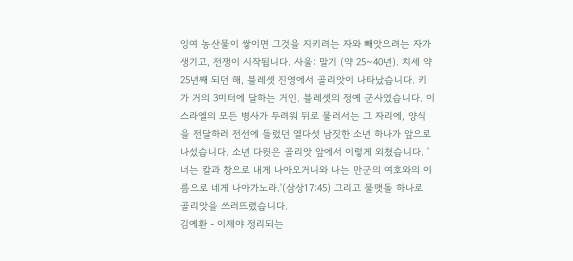잉여 농산물이 쌓이면 그것을 지키려는 자와 빼앗으려는 자가 생기고, 전쟁이 시작됩니다. 사울: 말기 (약 25~40년). 치세 약 25년째 되던 해, 블레셋 진영에서 골리앗이 나타났습니다. 키가 거의 3미터에 달하는 거인. 블레셋의 정예 군사였습니다. 이스라엘의 모든 병사가 두려워 뒤로 물러서는 그 자리에, 양식을 전달하러 전선에 들렀던 열다섯 남짓한 소년 하나가 앞으로 나섰습니다. 소년 다윗은 골리앗 앞에서 이렇게 외쳤습니다. '너는 칼과 창으로 내게 나아오거니와 나는 만군의 여호와의 이름으로 네게 나아가노라.'(삼상17:45) 그리고 물맷돌 하나로 골리앗을 쓰러뜨렸습니다.
김예환 - 이제야 정리되는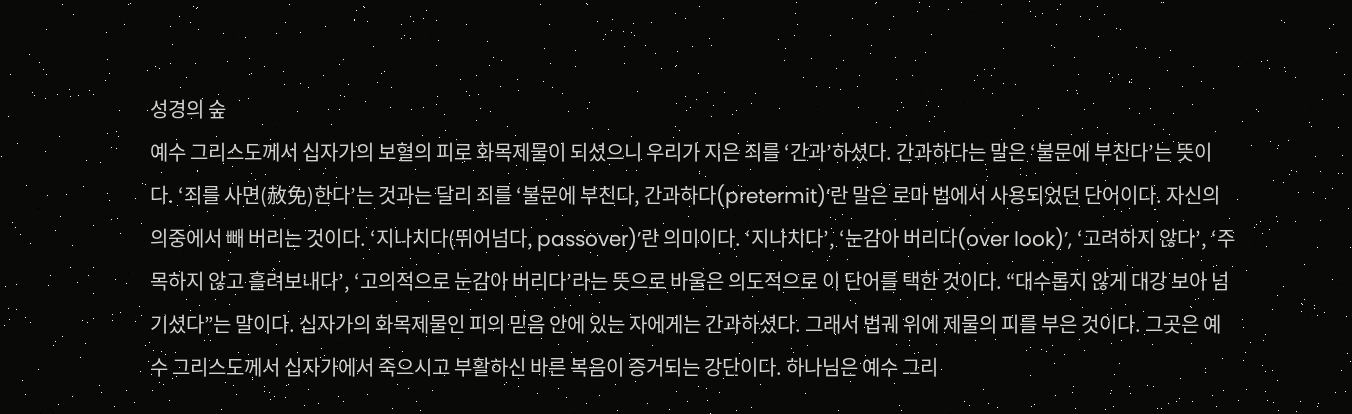성경의 숲
예수 그리스도께서 십자가의 보혈의 피로 화목제물이 되셨으니 우리가 지은 죄를 ‘간과’하셨다. 간과하다는 말은 ‘불문에 부친다’는 뜻이다. ‘죄를 사면(赦免)한다’는 것과는 달리 죄를 ‘불문에 부친다, 간과하다(pretermit)’란 말은 로마 법에서 사용되었던 단어이다. 자신의 의중에서 빼 버리는 것이다. ‘지나치다(뛰어넘다, passover)’란 의미이다. ‘지나치다’, ‘눈감아 버리다(over look)’, ‘고려하지 않다’, ‘주목하지 않고 흘려보내다’, ‘고의적으로 눈감아 버리다’라는 뜻으로 바울은 의도적으로 이 단어를 택한 것이다. “대수롭지 않게 대강 보아 넘기셨다”는 말이다. 십자가의 화목제물인 피의 믿음 안에 있는 자에게는 간과하셨다. 그래서 법궤 위에 제물의 피를 부은 것이다. 그곳은 예수 그리스도께서 십자가에서 죽으시고 부활하신 바른 복음이 증거되는 강단이다. 하나님은 예수 그리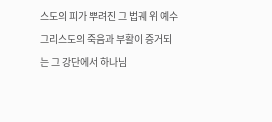스도의 피가 뿌려진 그 법궤 위 예수 그리스도의 죽음과 부활이 증거되는 그 강단에서 하나님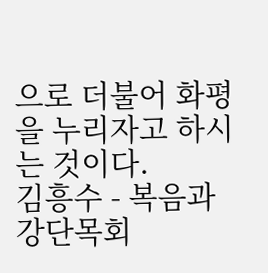으로 더불어 화평을 누리자고 하시는 것이다.
김흥수 - 복음과 강단목회